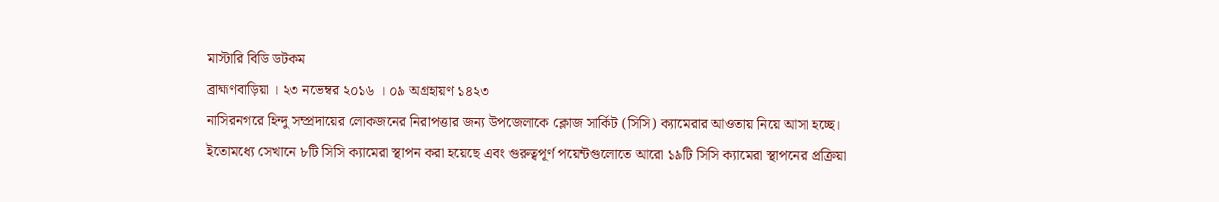মাস্টারি বিডি ডটকম
ব্রাহ্মণবাড়িয়া । ২৩ নভেম্বর ২০১৬ । ০৯ অগ্রহায়ণ ১৪২৩
নাসিরনগরে হিন্দু সম্প্রদায়ের লোকজনের নিরাপত্তার জন্য উপজেলাকে ক্লোজ সার্কিট (সিসি) ক্যামেরার আওতায় নিয়ে আসা হচ্ছে।
ইতোমধ্যে সেখানে ৮টি সিসি ক্যামেরা স্থাপন করা হয়েছে এবং গুরুত্বপূর্ণ পয়েন্টগুলোতে আরো ১৯টি সিসি ক্যামেরা স্থাপনের প্রক্রিয়া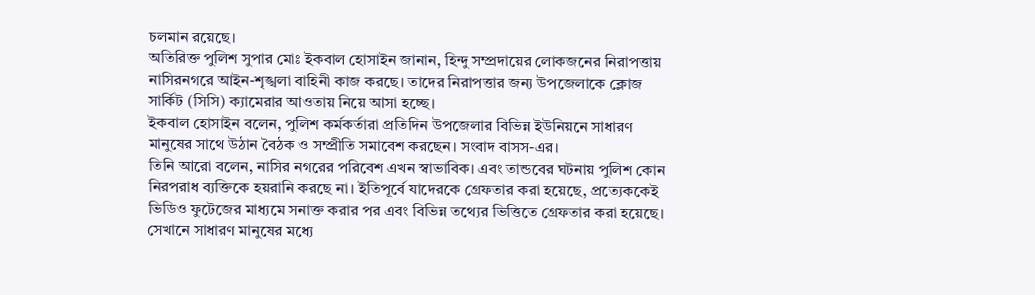চলমান রয়েছে।
অতিরিক্ত পুলিশ সুপার মোঃ ইকবাল হোসাইন জানান, হিন্দু সম্প্রদায়ের লোকজনের নিরাপত্তায় নাসিরনগরে আইন-শৃঙ্খলা বাহিনী কাজ করছে। তাদের নিরাপত্তার জন্য উপজেলাকে ক্লোজ সার্কিট (সিসি) ক্যামেরার আওতায় নিয়ে আসা হচ্ছে।
ইকবাল হোসাইন বলেন, পুলিশ কর্মকর্তারা প্রতিদিন উপজেলার বিভিন্ন ইউনিয়নে সাধারণ মানুষের সাথে উঠান বৈঠক ও সম্প্রীতি সমাবেশ করছেন। সংবাদ বাসস-এর।
তিনি আরো বলেন, নাসির নগরের পরিবেশ এখন স্বাভাবিক। এবং তান্ডবের ঘটনায় পুলিশ কোন নিরপরাধ ব্যক্তিকে হয়রানি করছে না। ইতিপূর্বে যাদেরকে গ্রেফতার করা হয়েছে, প্রত্যেককেই ভিডিও ফুটেজের মাধ্যমে সনাক্ত করার পর এবং বিভিন্ন তথ্যের ভিত্তিতে গ্রেফতার করা হয়েছে। সেখানে সাধারণ মানুষের মধ্যে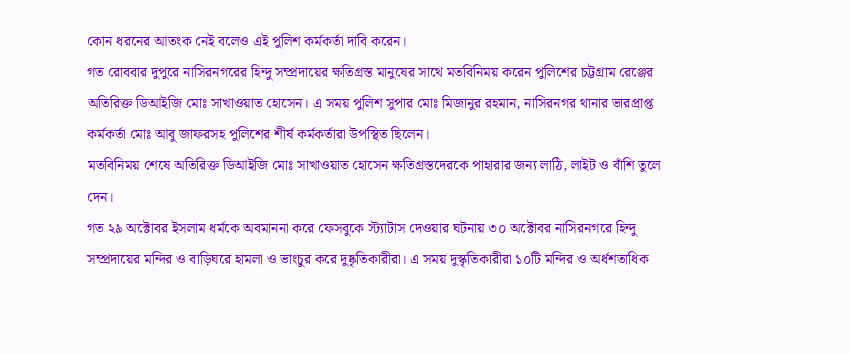কোন ধরনের আতংক নেই বলেও এই পুলিশ কর্মকর্তা দাবি করেন।
গত রোববার দুপুরে নাসিরনগরের হিন্দু সম্প্রদায়ের ক্ষতিগ্রস্ত মানুষের সাথে মতবিনিময় করেন পুলিশের চট্টগ্রাম রেঞ্জের অতিরিক্ত ডিআইজি মোঃ সাখাওয়াত হোসেন। এ সময় পুলিশ সুপার মোঃ মিজানুর রহমান, নাসিরনগর থানার ভারপ্রাপ্ত কর্মকর্তা মোঃ আবু জাফরসহ পুলিশের শীর্ষ কর্মকর্তারা উপস্থিত ছিলেন।
মতবিনিময় শেষে অতিরিক্ত ডিআইজি মোঃ সাখাওয়াত হোসেন ক্ষতিগ্রস্তদেরকে পাহারার জন্য লাঠি, লাইট ও বাঁশি তুলে দেন।
গত ২৯ অক্টোবর ইসলাম ধর্মকে অবমাননা করে ফেসবুকে স্ট্যাটাস দেওয়ার ঘটনায় ৩০ অক্টোবর নাসিরনগরে হিন্দু সম্প্রদায়ের মন্দির ও বাড়িঘরে হামলা ও ভাংচুর করে দুষ্কৃতিকারীরা। এ সময় দুস্কৃতিকারীরা ১০টি মন্দির ও অর্ধশতাধিক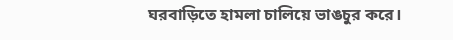ঘরবাড়িতে হামলা চালিয়ে ভাঙচুর করে।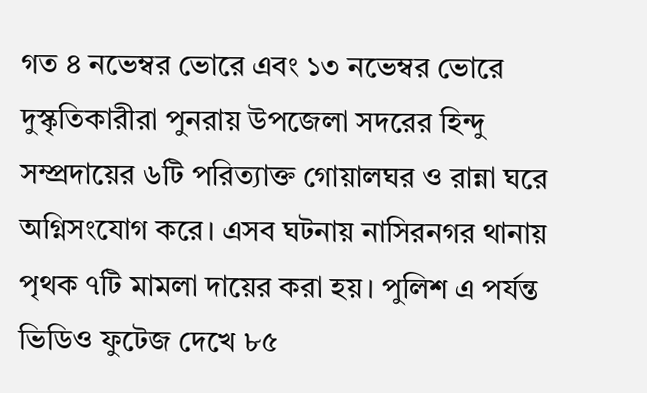গত ৪ নভেম্বর ভোরে এবং ১৩ নভেম্বর ভোরে দুস্কৃতিকারীরা পুনরায় উপজেলা সদরের হিন্দু সম্প্রদায়ের ৬টি পরিত্যাক্ত গোয়ালঘর ও রান্না ঘরে অগ্নিসংযোগ করে। এসব ঘটনায় নাসিরনগর থানায় পৃথক ৭টি মামলা দায়ের করা হয়। পুলিশ এ পর্যন্ত ভিডিও ফুটেজ দেখে ৮৫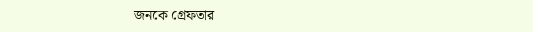জনকে গ্রেফতার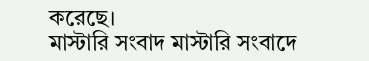করেছে।
মাস্টারি সংবাদ মাস্টারি সংবাদে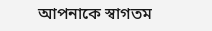আপনাকে স্বাগতম